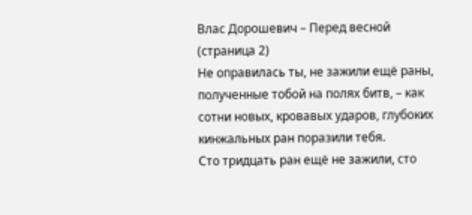Влас Дорошевич – Перед весной (страница 2)
Не оправилась ты, не зажили ещё раны, полученные тобой на полях битв, – как сотни новых, кровавых ударов, глубоких кинжальных ран поразили тебя.
Сто тридцать ран ещё не зажили, сто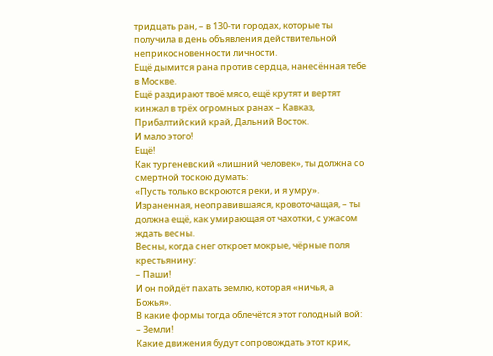тридцать ран, – в 130-ти городах, которые ты получила в день объявления действительной неприкосновенности личности.
Ещё дымится рана против сердца, нанесённая тебе в Москве.
Ещё раздирают твоё мясо, ещё крутят и вертят кинжал в трёх огромных ранах – Кавказ, Прибалтийский край, Дальний Восток.
И мало этого!
Ещё!
Как тургеневский «лишний человек», ты должна со смертной тоскою думать:
«Пусть только вскроются реки, и я умру».
Израненная, неоправившаяся, кровоточащая, – ты должна ещё, как умирающая от чахотки, с ужасом ждать весны.
Весны, когда снег откроет мокрые, чёрные поля крестьянину:
– Паши!
И он пойдёт пахать землю, которая «ничья, а Божья».
В какие формы тогда облечётся этот голодный вой:
– Земли!
Какие движения будут сопровождать этот крик,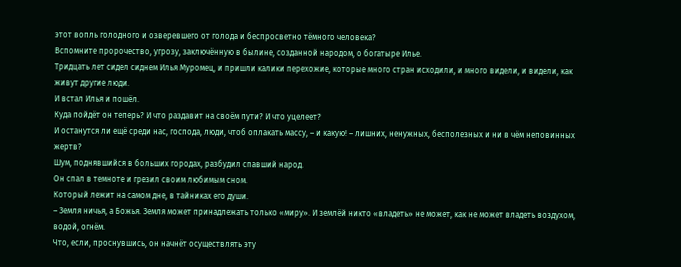этот вопль голодного и озверевшего от голода и беспросветно тёмного человека?
Вспомните пророчество, угрозу, заключённую в былине, созданной народом, о богатыре Илье.
Тридцать лет сидел сиднем Илья Муромец, и пришли калики перехожие, которые много стран исходили, и много видели, и видели, как живут другие люди.
И встал Илья и пошёл.
Куда пойдёт он теперь? И что раздавит на своём пути? И что уцелеет?
И останутся ли ещё среди нас, господа, люди, чтоб оплакать массу, – и какую! – лишних, ненужных, бесполезных и ни в чём неповинных жертв?
Шум, поднявшийся в больших городах, разбудил спавший народ.
Он спал в темноте и грезил своим любимым сном.
Который лежит на самом дне, в тайниках его души.
– Земля ничья, а Божья. Земля может принадлежать только «миру». И землёй никто «владеть» не может, как не может владеть воздухом, водой, огнём.
Что, если, проснувшись, он начнёт осуществлять эту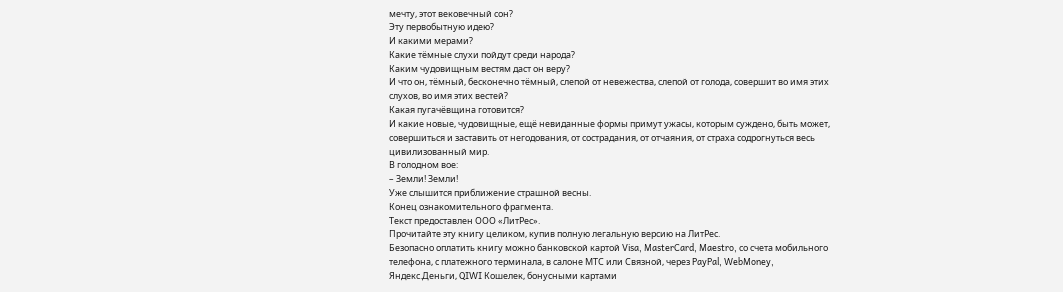мечту, этот вековечный сон?
Эту первобытную идею?
И какими мерами?
Какие тёмные слухи пойдут среди народа?
Каким чудовищным вестям даст он веру?
И что он, тёмный, бесконечно тёмный, слепой от невежества, слепой от голода, совершит во имя этих слухов, во имя этих вестей?
Какая пугачёвщина готовится?
И какие новые, чудовищные, ещё невиданные формы примут ужасы, которым суждено, быть может, совершиться и заставить от негодования, от сострадания, от отчаяния, от страха содрогнуться весь цивилизованный мир.
В голодном вое:
– Земли! Земли!
Уже слышится приближение страшной весны.
Конец ознакомительного фрагмента.
Текст предоставлен ООО «ЛитРес».
Прочитайте эту книгу целиком, купив полную легальную версию на ЛитРес.
Безопасно оплатить книгу можно банковской картой Visa, MasterCard, Maestro, со счета мобильного телефона, с платежного терминала, в салоне МТС или Связной, через PayPal, WebMoney, Яндекс.Деньги, QIWI Кошелек, бонусными картами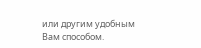или другим удобным Вам способом.